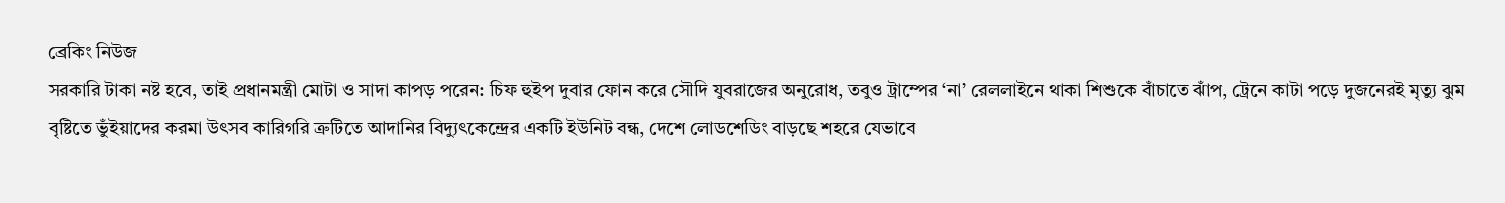ব্রেকিং নিউজ
সরকারি টাকা নষ্ট হবে, তাই প্রধানমন্ত্রী মোটা ও সাদা কাপড় পরেন: চিফ হুইপ দুবার ফোন করে সৌদি যুবরাজের অনুরোধ, তবুও ট্রাম্পের ‘না’ রেললাইনে থাকা শিশুকে বাঁচাতে ঝাঁপ, ট্রেনে কাটা পড়ে দুজনেরই মৃত্যু ঝুম বৃষ্টিতে ভুঁইয়াদের করমা উৎসব কারিগরি ত্রুটিতে আদানির বিদ্যুৎকেন্দ্রের একটি ইউনিট বন্ধ, দেশে লোডশেডিং বাড়ছে শহরে যেভাবে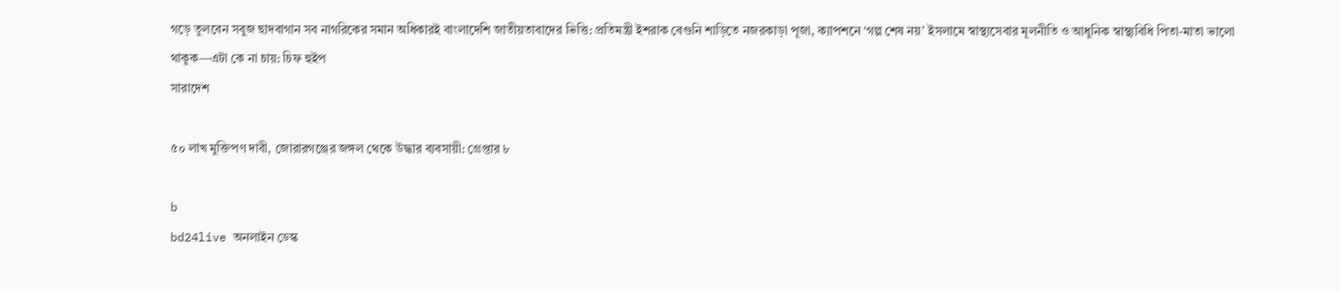গড়ে তুলবেন সবুজ ছাদবাগান সব নাগরিকের সমান অধিকারই বাংলাদেশি জাতীয়তাবাদের ভিত্তি: প্রতিমন্ত্রী ইশরাক বেগুনি শাড়িতে নজরকাড়া পূজা, ক্যাপশনে ‘গল্প শেষ নয়’ ইসলামে স্বাস্থ্যসেবার মূলনীতি ও আধুনিক স্বাস্থ্যবিধি পিতা-মাতা ভালো থাকুক—এটা কে না চায়: চিফ হুইপ
সারাদেশ

৫০ লাখ মুক্তিপণ দাবী, জোরারগঞ্জের জঙ্গল থেকে উদ্ধার ব্যবসায়ী: গ্রেপ্তার ৮

b
bd24live অনলাইন ডেস্ক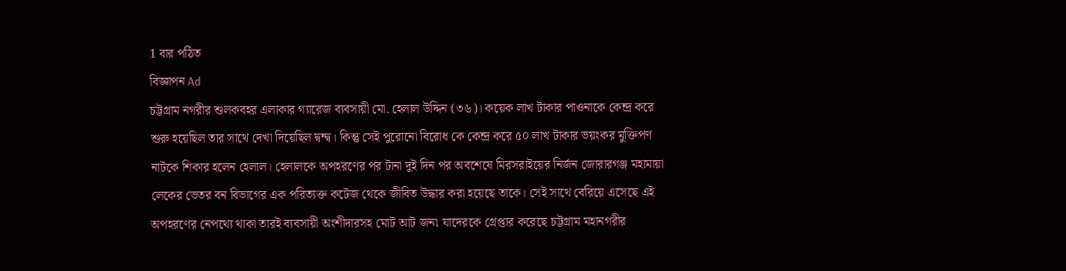1 বার পঠিত
বিজ্ঞাপন Ad
চট্টগ্রাম নগরীর শুলকবহর এলাকার গ্যারেজ ব্যবসায়ী মো. হেলাল উদ্দিন (৩৬)। কয়েক লাখ টাকার পাওনাকে কেন্দ্র করে শুরু হয়েছিল তার সাথে দেখা দিয়েছিল দ্বন্দ্ব। কিন্তু সেই পুরোনো বিরোধ কে কেন্দ্র করে ৫০ লাখ টাকার ভয়ংকর মুক্তিপণ নাটকে শিকার হলেন হেলাল। হেলালকে অপহরণের পর টানা দুই দিন পর অবশেষে মিরসরাইয়ের নির্জন জোরারগঞ্জ মহামায়া লেকের ভেতর বন বিভাগের এক পরিত্যক্ত কটেজ থেকে জীবিত উদ্ধার করা হয়েছে তাকে। সেই সাথে বেরিয়ে এসেছে এই অপহরণের নেপথ্যে থাকা তারই ব্যবসায়ী অংশীদারসহ মোট আট জন৷ যাদেরকে গ্রেপ্তার করেছে চট্টগ্রাম মহানগরীর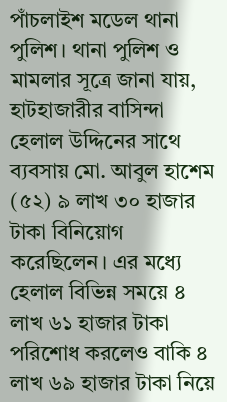পাঁচলাইশ মডেল থানা পুলিশ। থানা পুলিশ ও মামলার সূত্রে জানা যায়, হাটহাজারীর বাসিন্দা হেলাল উদ্দিনের সাথে ব্যবসায় মো. আবুল হাশেম (৫২) ৯ লাখ ৩০ হাজার টাকা বিনিয়োগ করেছিলেন। এর মধ্যে হেলাল বিভিন্ন সময়ে ৪ লাখ ৬১ হাজার টাকা পরিশোধ করলেও বাকি ৪ লাখ ৬৯ হাজার টাকা নিয়ে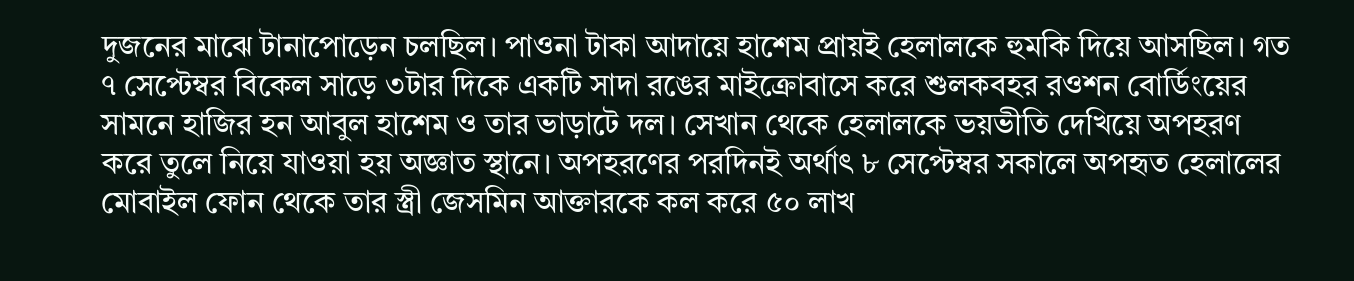দুজনের মাঝে টানাপোড়েন চলছিল। পাওনা টাকা আদায়ে হাশেম প্রায়ই হেলালকে হুমকি দিয়ে আসছিল। গত ৭ সেপ্টেম্বর বিকেল সাড়ে ৩টার দিকে একটি সাদা রঙের মাইক্রোবাসে করে শুলকবহর রওশন বোর্ডিংয়ের সামনে হাজির হন আবুল হাশেম ও তার ভাড়াটে দল। সেখান থেকে হেলালকে ভয়ভীতি দেখিয়ে অপহরণ করে তুলে নিয়ে যাওয়া হয় অজ্ঞাত স্থানে। অপহরণের পরদিনই অর্থাৎ ৮ সেপ্টেম্বর সকালে অপহৃত হেলালের মোবাইল ফোন থেকে তার স্ত্রী জেসমিন আক্তারকে কল করে ৫০ লাখ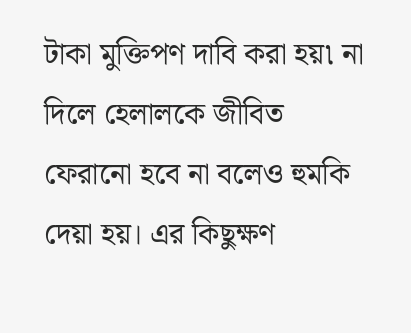টাকা মুক্তিপণ দাবি করা হয়৷ না দিলে হেলালকে জীবিত ফেরানো হবে না বলেও হুমকি দেয়া হয়। এর কিছুক্ষণ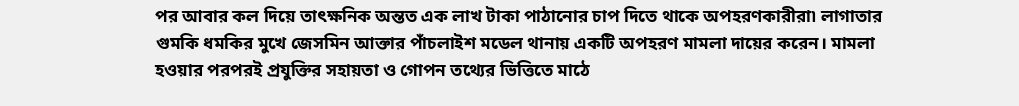পর আবার কল দিয়ে তাৎক্ষনিক অন্তত এক লাখ টাকা পাঠানোর চাপ দিতে থাকে অপহরণকারীরা৷ লাগাতার গুমকি ধমকির মুখে জেসমিন আক্তার পাঁচলাইশ মডেল থানায় একটি অপহরণ মামলা দায়ের করেন। মামলা হওয়ার পরপরই প্রযুক্তির সহায়তা ও গোপন তথ্যের ভিত্তিতে মাঠে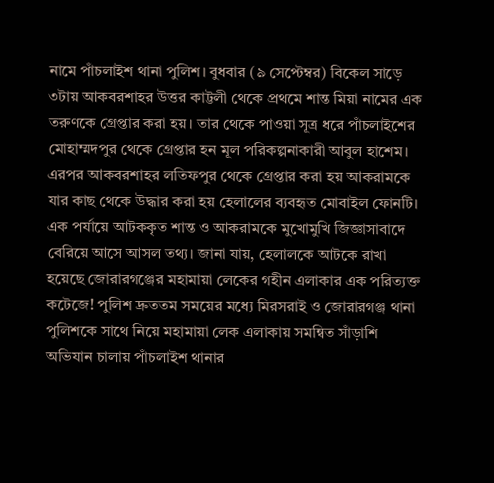নামে পাঁচলাইশ থানা পুলিশ। বুধবার (৯ সেপ্টেম্বর) বিকেল সাড়ে ৩টায় আকবরশাহর উত্তর কাট্টলী থেকে প্রথমে শান্ত মিয়া নামের এক তরুণকে গ্রেপ্তার করা হয়। তার থেকে পাওয়া সূত্র ধরে পাঁচলাইশের মোহাম্মদপুর থেকে গ্রেপ্তার হন মূল পরিকল্পনাকারী আবুল হাশেম। এরপর আকবরশাহর লতিফপুর থেকে গ্রেপ্তার করা হয় আকরামকে যার কাছ থেকে উদ্ধার করা হয় হেলালের ব্যবহৃত মোবাইল ফোনটি। এক পর্যায়ে আটককৃত শান্ত ও আকরামকে মুখোমুখি জিজ্ঞাসাবাদে বেরিয়ে আসে আসল তথ্য। জানা যায়, হেলালকে আটকে রাখা হয়েছে জোরারগঞ্জের মহামায়া লেকের গহীন এলাকার এক পরিত্যক্ত কটেজে! পুলিশ দ্রুততম সময়ের মধ্যে মিরসরাই ও জোরারগঞ্জ থানা পুলিশকে সাথে নিয়ে মহামায়া লেক এলাকায় সমন্বিত সাঁড়াশি অভিযান চালায় পাঁচলাইশ থানার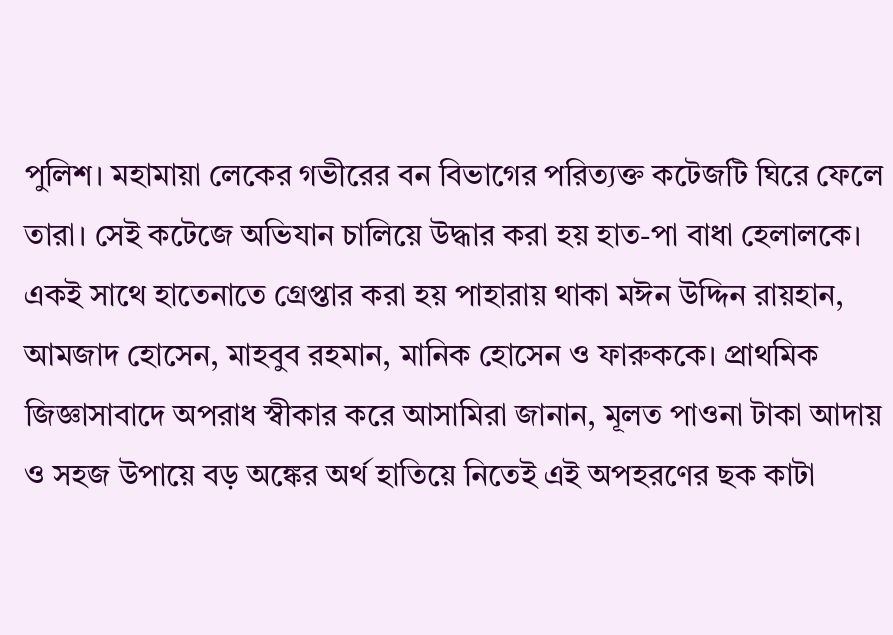পুলিশ। মহামায়া লেকের গভীরের বন বিভাগের পরিত্যক্ত কটেজটি ঘিরে ফেলে তারা। সেই কটেজে অভিযান চালিয়ে উদ্ধার করা হয় হাত-পা বাধা হেলালকে। একই সাথে হাতেনাতে গ্রেপ্তার করা হয় পাহারায় থাকা মঈন উদ্দিন রায়হান, আমজাদ হোসেন, মাহবুব রহমান, মানিক হোসেন ও ফারুককে। প্রাথমিক জিজ্ঞাসাবাদে অপরাধ স্বীকার করে আসামিরা জানান, মূলত পাওনা টাকা আদায় ও সহজ উপায়ে বড় অঙ্কের অর্থ হাতিয়ে নিতেই এই অপহরণের ছক কাটা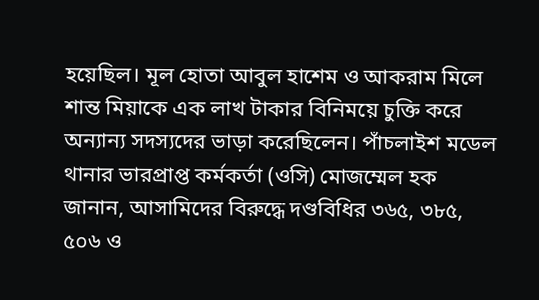হয়েছিল। মূল হোতা আবুল হাশেম ও আকরাম মিলে শান্ত মিয়াকে এক লাখ টাকার বিনিময়ে চুক্তি করে অন্যান্য সদস্যদের ভাড়া করেছিলেন। পাঁচলাইশ মডেল থানার ভারপ্রাপ্ত কর্মকর্তা (ওসি) মোজম্মেল হক জানান, আসামিদের বিরুদ্ধে দণ্ডবিধির ৩৬৫, ৩৮৫, ৫০৬ ও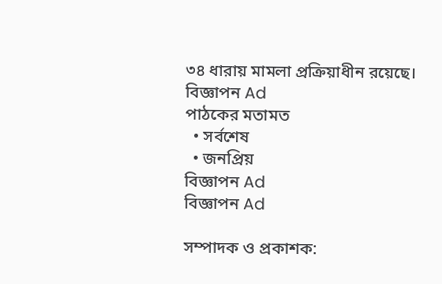৩৪ ধারায় মামলা প্রক্রিয়াধীন রয়েছে।
বিজ্ঞাপন Ad
পাঠকের মতামত
  • সর্বশেষ
  • জনপ্রিয়
বিজ্ঞাপন Ad
বিজ্ঞাপন Ad

সম্পাদক ও প্রকাশক: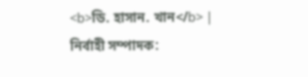<b>ডি. হাসান. খান</b> | নির্বাহী সম্পাদক: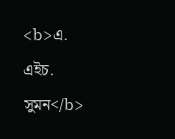<b>এ. এইচ. সুমন</b>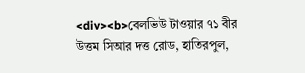<div><b>বেলভিউ টাওয়ার ৭১ বীর উত্তম সিআর দত্ত রোড, হাতিরপুল,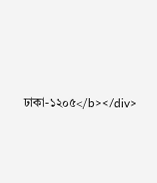ঢাকা-১২০৫</b></div>